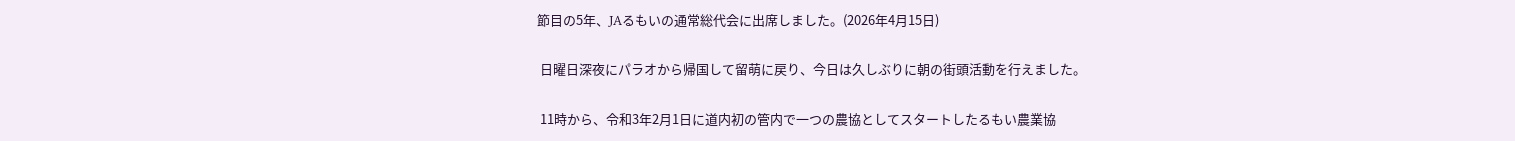節目の5年、JAるもいの通常総代会に出席しました。(2026年4月15日)

 日曜日深夜にパラオから帰国して留萌に戻り、今日は久しぶりに朝の街頭活動を行えました。

 11時から、令和3年2月1日に道内初の管内で一つの農協としてスタートしたるもい農業協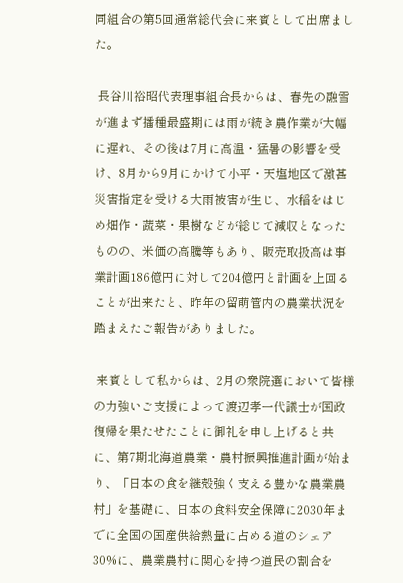同組合の第5回通常総代会に来賓として出席ました。

 長谷川裕昭代表理事組合長からは、春先の融雪が進まず播種最盛期には雨が続き農作業が大幅に遅れ、その後は7月に高温・猛暑の影響を受け、8月から9月にかけて小平・天塩地区で激甚災害指定を受ける大雨被害が生じ、水稲をはじめ畑作・蔬菜・果樹などが総じて減収となったものの、米価の高騰等もあり、販売取扱高は事業計画186億円に対して204億円と計画を上回ることが出来たと、昨年の留萌管内の農業状況を踏まえたご報告がありました。

 来賓として私からは、2月の衆院選において皆様の力強いご支援によって渡辺孝一代議士が国政復帰を果たせたことに御礼を申し上げると共に、第7期北海道農業・農村振興推進計画が始まり、「日本の食を継殻強く支える豊かな農業農村」を基礎に、日本の食料安全保障に2030年までに全国の国産供給熱量に占める道のシェア30%に、農業農村に関心を持つ道民の割合を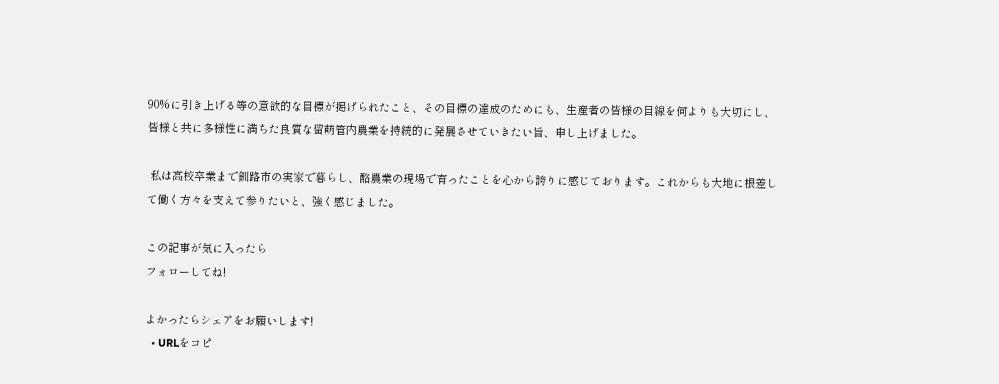90%に引き上げる等の意欲的な目標が掲げられたこと、その目標の達成のためにも、生産者の皆様の目線を何よりも大切にし、皆様と共に多様性に満ちた良質な留萌管内農業を持続的に発展させていきたい旨、申し上げました。

 私は高校卒業まで釧路市の実家で暮らし、酪農業の現場で育ったことを心から誇りに感じております。これからも大地に根差して働く方々を支えて参りたいと、強く感じました。

この記事が気に入ったら
フォローしてね!

よかったらシェアをお願いします!
  • URLをコピ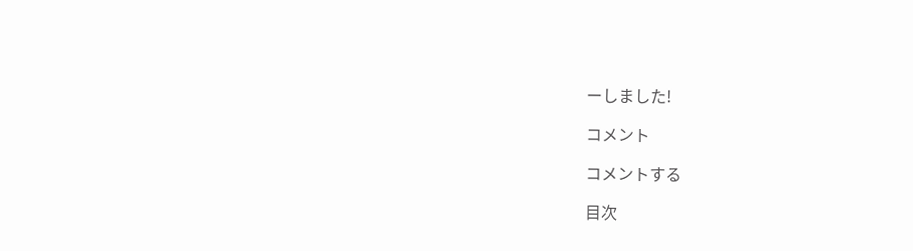ーしました!

コメント

コメントする

目次